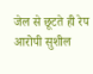जेल से छूटते ही रेप आरोपी सुशील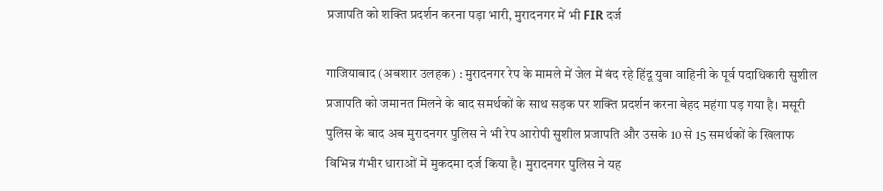प्रजापति को शक्ति प्रदर्शन करना पड़ा भारी, मुरादनगर में भी FIR दर्ज

गाजियाबाद (अबशार उलहक) : मुरादनगर रेप के मामले में जेल में बंद रहे हिंदू युवा वाहिनी के पूर्व पदाधिकारी सुशील प्रजापति को जमानत मिलने के बाद समर्थकों के साथ सड़क पर शक्ति प्रदर्शन करना बेहद महंगा पड़ गया है। मसूरी पुलिस के बाद अब मुरादनगर पुलिस ने भी रेप आरोपी सुशील प्रजापति और उसके 10 से 15 समर्थकों के खिलाफ विभिन्न गंभीर धाराओं में मुकदमा दर्ज किया है। मुरादनगर पुलिस ने यह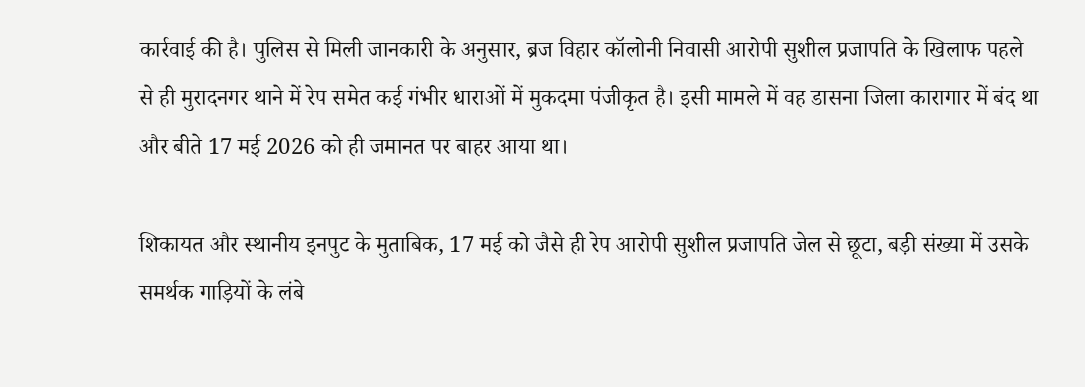कार्रवाई की है। पुलिस से मिली जानकारी के अनुसार, ब्रज विहार कॉलोनी निवासी आरोपी सुशील प्रजापति के खिलाफ पहले से ही मुरादनगर थाने में रेप समेत कई गंभीर धाराओं में मुकदमा पंजीकृत है। इसी मामले में वह डासना जिला कारागार में बंद था और बीते 17 मई 2026 को ही जमानत पर बाहर आया था।

शिकायत और स्थानीय इनपुट के मुताबिक, 17 मई को जैसे ही रेप आरोपी सुशील प्रजापति जेल से छूटा, बड़ी संख्या में उसके समर्थक गाड़ियों के लंबे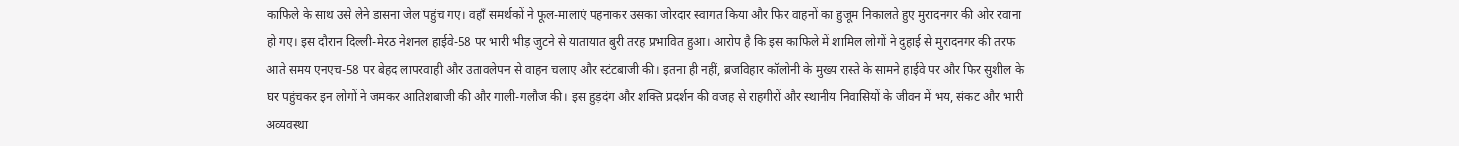काफिले के साथ उसे लेने डासना जेल पहुंच गए। वहाँ समर्थकों ने फूल-मालाएं पहनाकर उसका जोरदार स्वागत किया और फिर वाहनों का हुजूम निकालते हुए मुरादनगर की ओर रवाना हो गए। इस दौरान दिल्ली-मेरठ नेशनल हाईवे-58 पर भारी भीड़ जुटने से यातायात बुरी तरह प्रभावित हुआ। आरोप है कि इस काफिले में शामिल लोगों ने दुहाई से मुरादनगर की तरफ आते समय एनएच-58 पर बेहद लापरवाही और उतावलेपन से वाहन चलाए और स्टंटबाजी की। इतना ही नहीं, ब्रजविहार कॉलोनी के मुख्य रास्ते के सामने हाईवे पर और फिर सुशील के घर पहुंचकर इन लोगों ने जमकर आतिशबाजी की और गाली-गलौज की। इस हुड़दंग और शक्ति प्रदर्शन की वजह से राहगीरों और स्थानीय निवासियों के जीवन में भय, संकट और भारी अव्यवस्था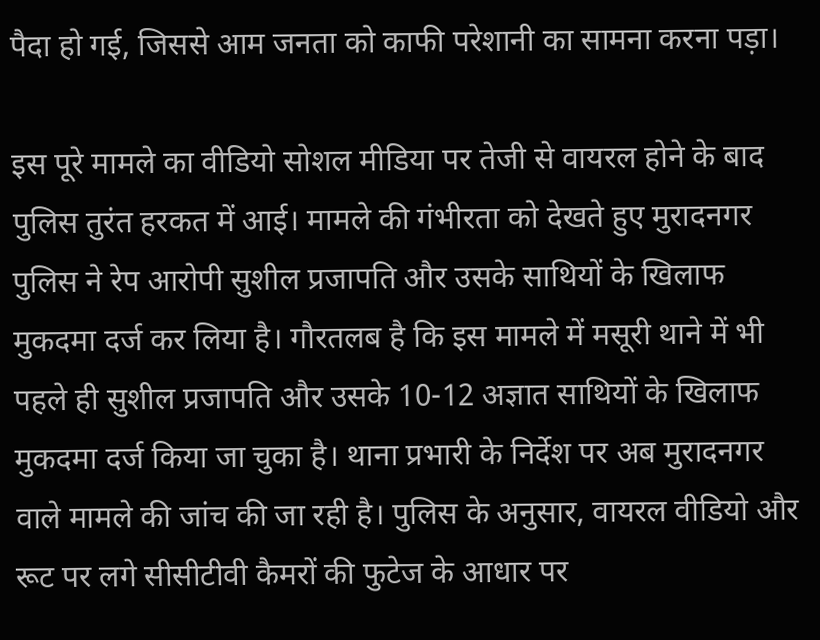पैदा हो गई, जिससे आम जनता को काफी परेशानी का सामना करना पड़ा।

इस पूरे मामले का वीडियो सोशल मीडिया पर तेजी से वायरल होने के बाद पुलिस तुरंत हरकत में आई। मामले की गंभीरता को देखते हुए मुरादनगर पुलिस ने रेप आरोपी सुशील प्रजापति और उसके साथियों के खिलाफ मुकदमा दर्ज कर लिया है। गौरतलब है कि इस मामले में मसूरी थाने में भी पहले ही सुशील प्रजापति और उसके 10-12 अज्ञात साथियों के खिलाफ मुकदमा दर्ज किया जा चुका है। थाना प्रभारी के निर्देश पर अब मुरादनगर वाले मामले की जांच की जा रही है। पुलिस के अनुसार, वायरल वीडियो और रूट पर लगे सीसीटीवी कैमरों की फुटेज के आधार पर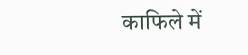काफिले में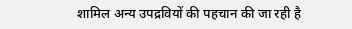शामिल अन्य उपद्रवियों की पहचान की जा रही है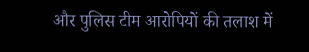और पुलिस टीम आरोपियों की तलाश में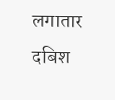लगातार दबिश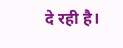दे रही है।